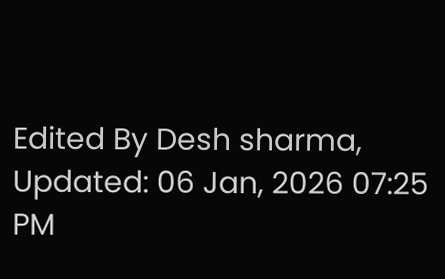Edited By Desh sharma, Updated: 06 Jan, 2026 07:25 PM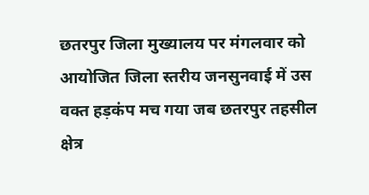छतरपुर जिला मुख्यालय पर मंगलवार को आयोजित जिला स्तरीय जनसुनवाई में उस वक्त हड़कंप मच गया जब छतरपुर तहसील क्षेत्र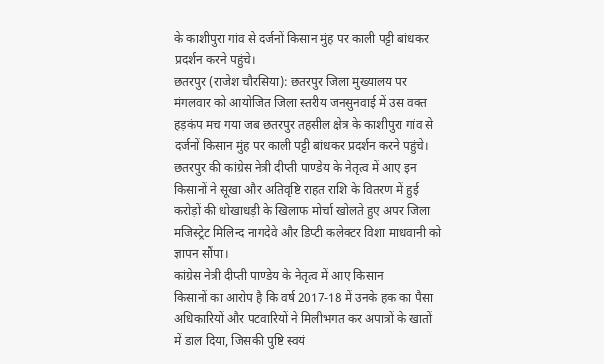के काशीपुरा गांव से दर्जनों किसान मुंह पर काली पट्टी बांधकर प्रदर्शन करने पहुंचे।
छतरपुर (राजेश चौरसिया): छतरपुर जिला मुख्यालय पर मंगलवार को आयोजित जिला स्तरीय जनसुनवाई में उस वक्त हड़कंप मच गया जब छतरपुर तहसील क्षेत्र के काशीपुरा गांव से दर्जनों किसान मुंह पर काली पट्टी बांधकर प्रदर्शन करने पहुंचे। छतरपुर की कांग्रेस नेत्री दीप्ती पाण्डेय के नेतृत्व में आए इन किसानों ने सूखा और अतिवृष्टि राहत राशि के वितरण में हुई करोड़ों की धोखाधड़ी के खिलाफ मोर्चा खोलते हुए अपर जिला मजिस्ट्रेट मिलिन्द नागदेवे और डिप्टी कलेक्टर विशा माधवानी को ज्ञापन सौंपा।
कांग्रेस नेत्री दीप्ती पाण्डेय के नेतृत्व में आए किसान
किसानों का आरोप है कि वर्ष 2017-18 में उनके हक का पैसा अधिकारियों और पटवारियों ने मिलीभगत कर अपात्रों के खातों में डाल दिया, जिसकी पुष्टि स्वयं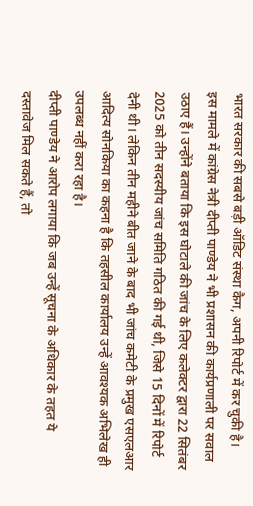भारत सरकार की सबसे बड़ी ऑडिट संस्था कैग, अपनी रिपोर्ट में कर चुकी है।
इस मामले में कांग्रेस नेत्री दीप्ती पाण्डेय ने भी प्रशासन की कार्यप्रणाली पर सवाल उठाए हैं। उन्होंने बताया कि इस घोटाले की जांच के लिए कलेक्टर द्वारा 22 सितंबर 2025 को तीन सदस्यीय जांच समिति गठित की गई थी, जिसे 15 दिनों में रिपोर्ट देनी थी। लेकिन तीन महीने बीत जाने के बाद भी जांच कमेटी के प्रमुख एसएलआर आदित्य सोनकिया का कहना है कि तहसील कार्यालय उन्हें आवश्यक अभिलेख ही उपलब्ध नहीं करा रहा है।
दीप्ती पाण्डेय ने आरोप लगाया कि जब उन्हें सूचना के अधिकार के तहत ये दस्तावेज मिल सकते हैं, तो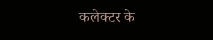कलेक्टर के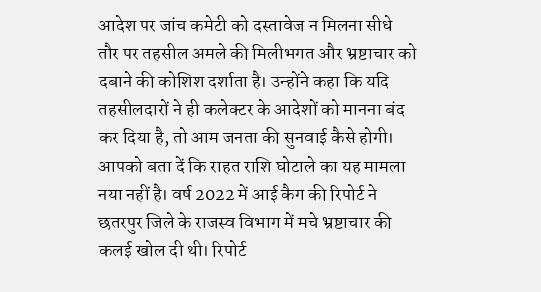आदेश पर जांच कमेटी को दस्तावेज न मिलना सीधे तौर पर तहसील अमले की मिलीभगत और भ्रष्टाचार को दबाने की कोशिश दर्शाता है। उन्होंने कहा कि यदि तहसीलदारों ने ही कलेक्टर के आदेशों को मानना बंद कर दिया है, तो आम जनता की सुनवाई कैसे होगी।
आपको बता दें कि राहत राशि घोटाले का यह मामला नया नहीं है। वर्ष 2022 में आई कैग की रिपोर्ट ने छतरपुर जिले के राजस्व विभाग में मचे भ्रष्टाचार की कलई खोल दी थी। रिपोर्ट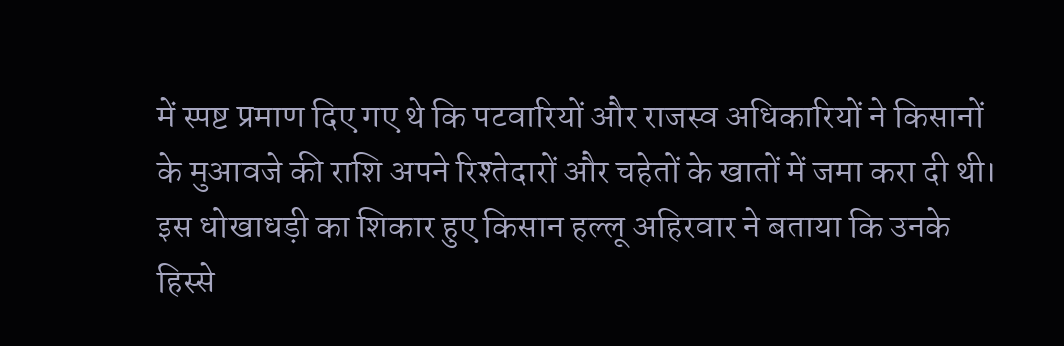में स्पष्ट प्रमाण दिए गए थे कि पटवारियों और राजस्व अधिकारियों ने किसानों के मुआवजे की राशि अपने रिश्तेदारों और चहेतों के खातों में जमा करा दी थी।
इस धोखाधड़ी का शिकार हुए किसान हल्लू अहिरवार ने बताया कि उनके हिस्से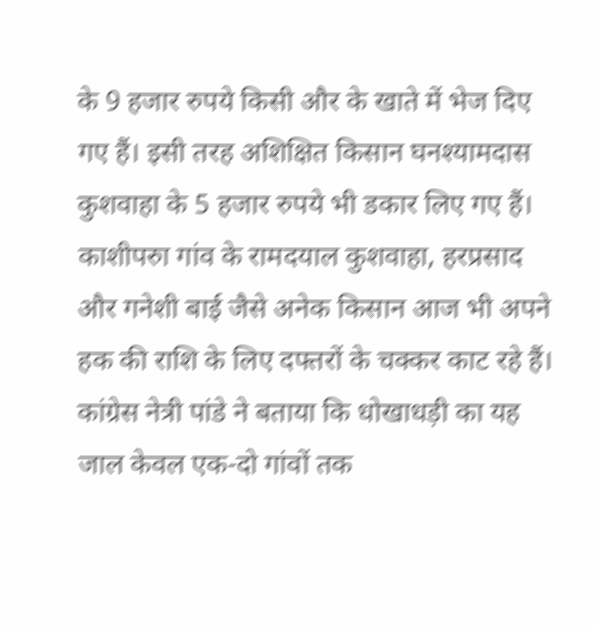के 9 हजार रुपये किसी और के खाते में भेज दिए गए हैं। इसी तरह अशिक्षित किसान घनश्यामदास कुशवाहा के 5 हजार रुपये भी डकार लिए गए हैं। काशीपरुा गांव के रामदयाल कुशवाहा, हरप्रसाद और गनेशी बाई जैसे अनेक किसान आज भी अपने हक की राशि के लिए दफ्तरों के चक्कर काट रहे हैं।
कांग्रेस नेत्री पांडे ने बताया कि धोखाधड़ी का यह जाल केवल एक-दो गांवों तक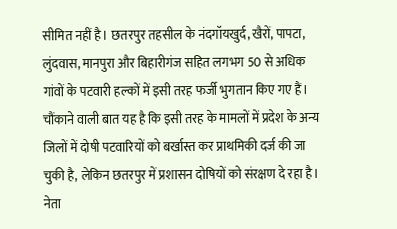सीमित नहीं है। छतरपुर तहसील के नंदगॉयखुर्द, खैरों, पापटा, लुंदवास, मानपुरा और बिहारीगंज सहित लगभग 50 से अधिक गांवों के पटवारी हल्कों में इसी तरह फर्जी भुगतान किए गए हैं।
चौंकाने वाली बात यह है कि इसी तरह के मामलों में प्रदेश के अन्य जिलों में दोषी पटवारियों को बर्खास्त कर प्राथमिकी दर्ज की जा चुकी है, लेकिन छतरपुर में प्रशासन दोषियों को संरक्षण दे रहा है। नेता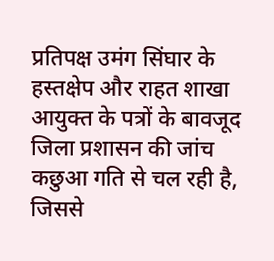प्रतिपक्ष उमंग सिंघार के हस्तक्षेप और राहत शाखा आयुक्त के पत्रों के बावजूद जिला प्रशासन की जांच कछुआ गति से चल रही है, जिससे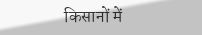किसानों में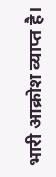भारी आक्रोश व्याप्त है।